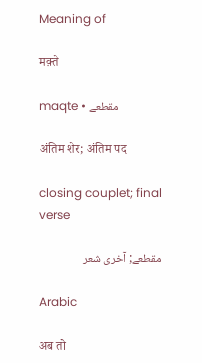Meaning of

मक़्ते

maqte • مقطعے

अंतिम शेर; अंतिम पद

closing couplet; final verse

مقطعے; آخری شعر

Arabic

अब तो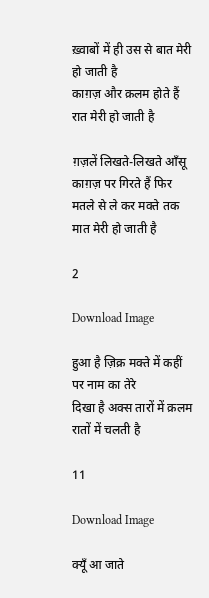ख़्वाबों में ही उस से बात मेरी हो जाती है
काग़ज़ और क़लम होते हैं रात मेरी हो जाती है

ग़ज़लें लिखते-लिखते आँसू काग़ज़ पर गिरते हैं फिर
मतले से ले कर मक्ते तक मात मेरी हो जाती है

2

Download Image

हुआ है ज़िक्र मक्ते में कहीं पर नाम का तेरे
दिखा है अक्स तारों में क़लम रातों में चलती है

11

Download Image

क्यूँ आ जाते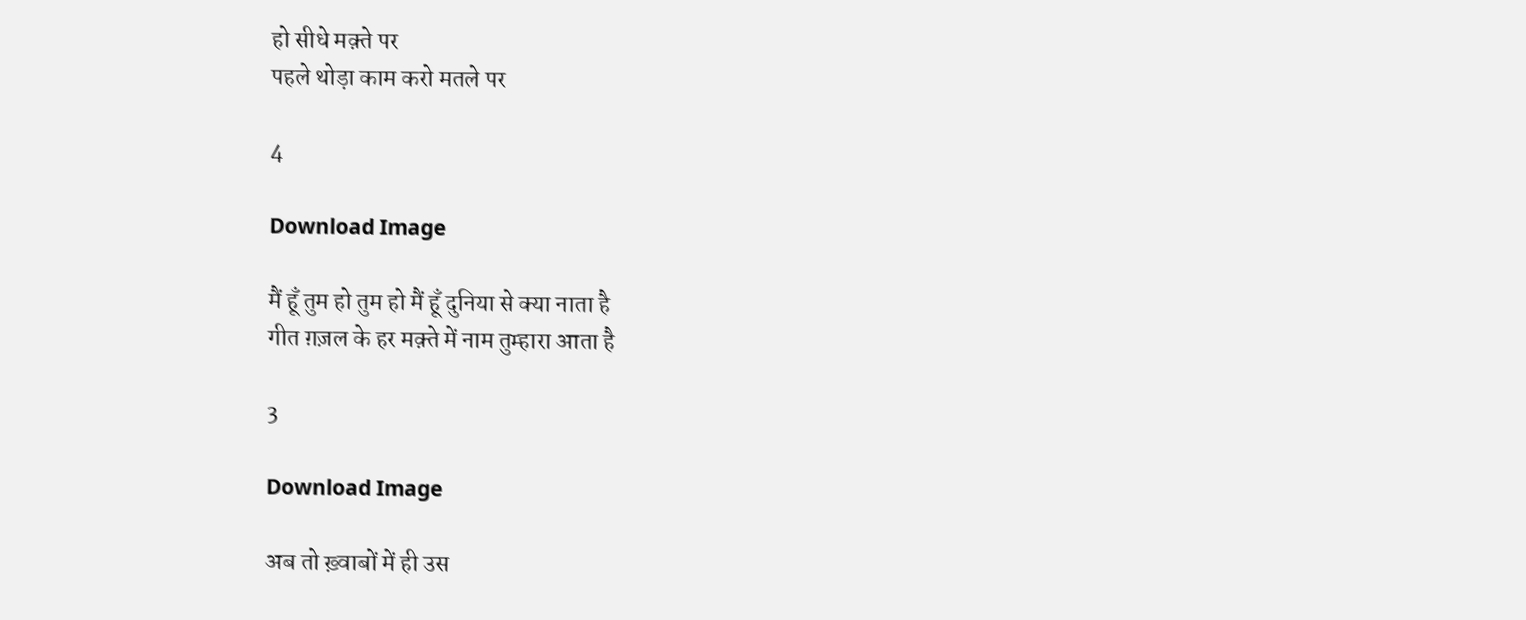हो सीधे मक़्ते पर
पहले थोड़ा काम करो मतले पर

4

Download Image

मैं हूँ तुम हो तुम हो मैं हूँ दुनिया से क्या नाता है
गीत ग़ज़ल के हर मक़्ते में नाम तुम्हारा आता है

3

Download Image

अब तो ख़्वाबों में ही उस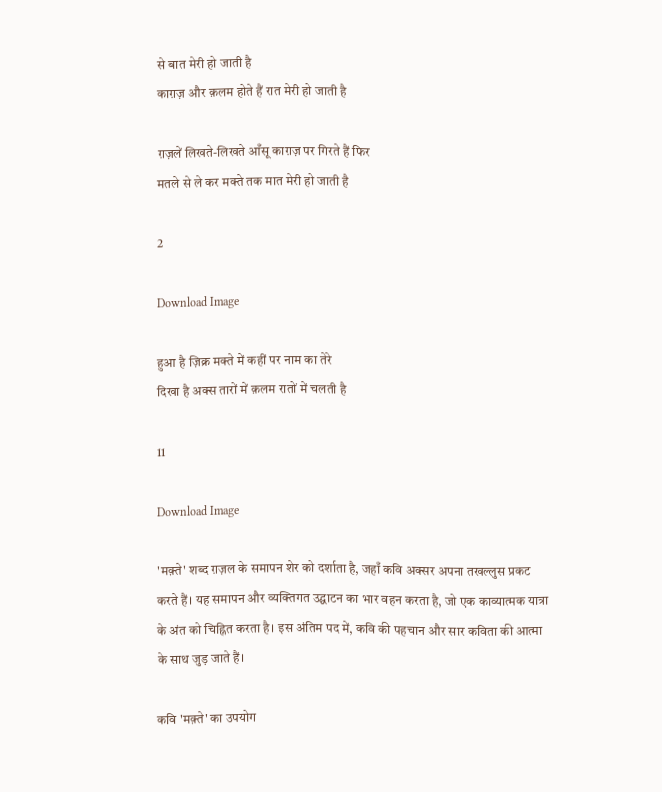से बात मेरी हो जाती है
काग़ज़ और क़लम होते हैं रात मेरी हो जाती है

ग़ज़लें लिखते-लिखते आँसू काग़ज़ पर गिरते हैं फिर
मतले से ले कर मक्ते तक मात मेरी हो जाती है

2

Download Image

हुआ है ज़िक्र मक्ते में कहीं पर नाम का तेरे
दिखा है अक्स तारों में क़लम रातों में चलती है

11

Download Image

'मक़्ते' शब्द ग़ज़ल के समापन शेर को दर्शाता है, जहाँ कवि अक्सर अपना तखल्लुस प्रकट करते हैं। यह समापन और व्यक्तिगत उद्घाटन का भार वहन करता है, जो एक काव्यात्मक यात्रा के अंत को चिह्नित करता है। इस अंतिम पद में, कवि की पहचान और सार कविता की आत्मा के साथ जुड़ जाते हैं।

कवि 'मक़्ते' का उपयोग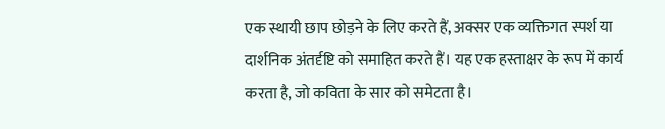एक स्थायी छाप छोड़ने के लिए करते हैं, अक्सर एक व्यक्तिगत स्पर्श या दार्शनिक अंतर्दृष्टि को समाहित करते हैं। यह एक हस्ताक्षर के रूप में कार्य करता है, जो कविता के सार को समेटता है।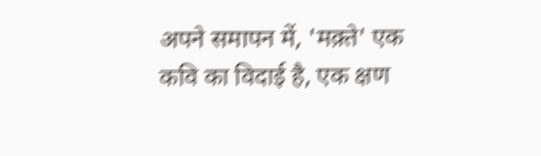अपने समापन में, 'मक़्ते' एक कवि का विदाई है, एक क्षण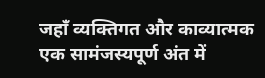जहाँ व्यक्तिगत और काव्यात्मक एक सामंजस्यपूर्ण अंत में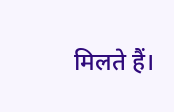मिलते हैं।